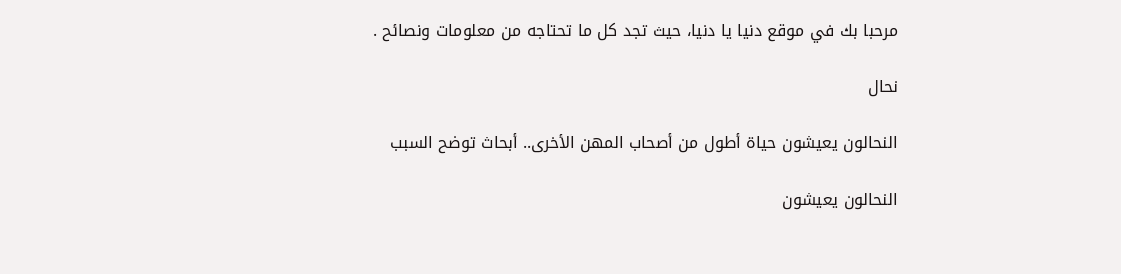مرحبا بك في موقع دنيا يا دنيا، حيث تجد كل ما تحتاجه من معلومات ونصائح .

نحال

النحالون يعيشون حياة أطول من أصحاب المهن الأخرى.. أبحاث توضح السبب

النحالون يعيشون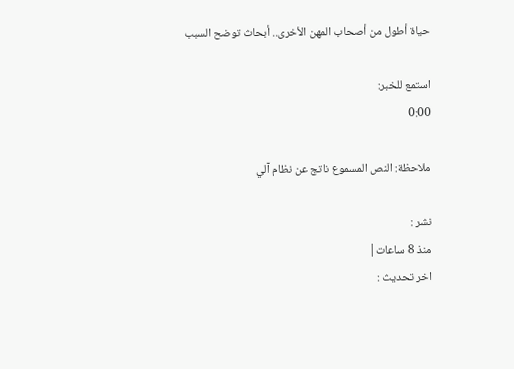حياة أطول من أصحاب المهن الأخرى.. أبحاث توضح السبب

استمع للخبر:
0:00

ملاحظة: النص المسموع ناتج عن نظام آلي

نشر :
منذ 8 ساعات|
اخر تحديث :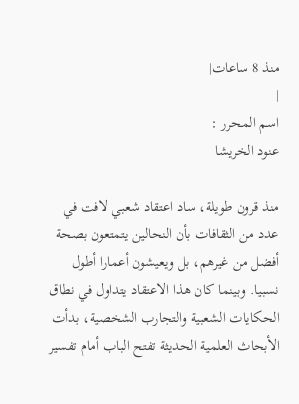منذ 8 ساعات|
|
اسم المحرر :
عنود الخريشا

منذ قرون طويلة، ساد اعتقاد شعبي لافت في عدد من الثقافات بأن النحالين يتمتعون بصحة أفضل من غيرهم، بل ويعيشون أعمارا أطول نسبيا. وبينما كان هذا الاعتقاد يتداول في نطاق الحكايات الشعبية والتجارب الشخصية، بدأت الأبحاث العلمية الحديثة تفتح الباب أمام تفسير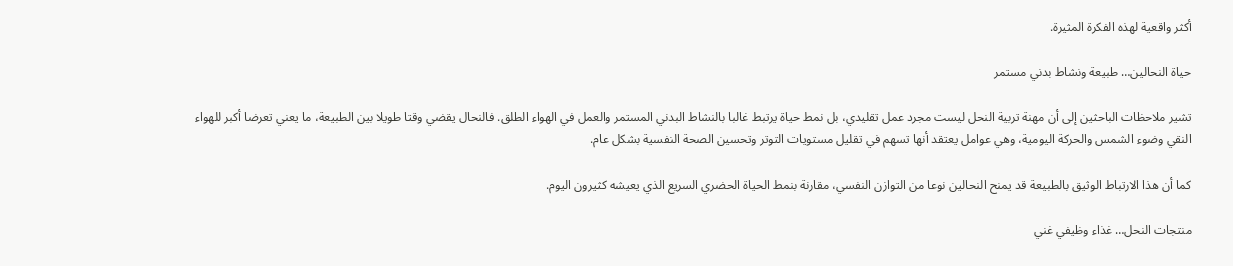أكثر واقعية لهذه الفكرة المثيرة.

حياة النحالين… طبيعة ونشاط بدني مستمر

تشير ملاحظات الباحثين إلى أن مهنة تربية النحل ليست مجرد عمل تقليدي، بل نمط حياة يرتبط غالبا بالنشاط البدني المستمر والعمل في الهواء الطلق. فالنحال يقضي وقتا طويلا بين الطبيعة، ما يعني تعرضا أكبر للهواء النقي وضوء الشمس والحركة اليومية، وهي عوامل يعتقد أنها تسهم في تقليل مستويات التوتر وتحسين الصحة النفسية بشكل عام.

كما أن هذا الارتباط الوثيق بالطبيعة قد يمنح النحالين نوعا من التوازن النفسي، مقارنة بنمط الحياة الحضري السريع الذي يعيشه كثيرون اليوم.

منتجات النحل… غذاء وظيفي غني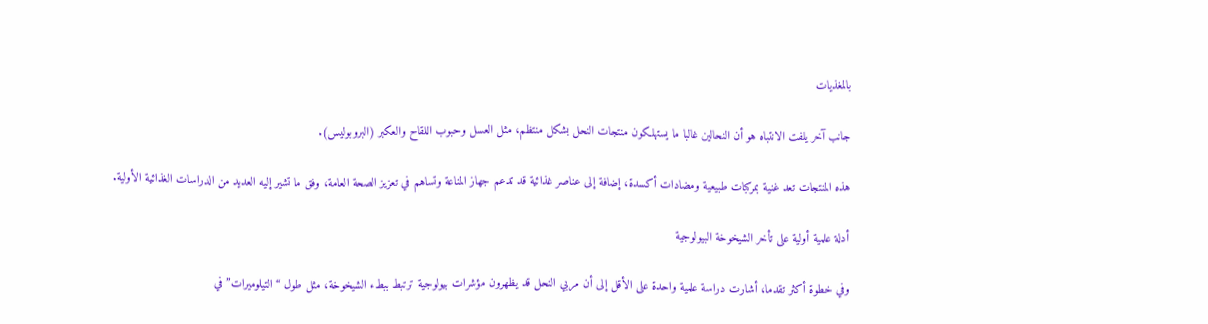بالمغذيات

جانب آخر يلفت الانتباه هو أن النحالين غالبا ما يستهلكون منتجات النحل بشكل منتظم، مثل العسل وحبوب اللقاح والعكبر (البروبوليس).

هذه المنتجات تعد غنية بمركبات طبيعية ومضادات أكسدة، إضافة إلى عناصر غذائية قد تدعم جهاز المناعة وتساهم في تعزيز الصحة العامة، وفق ما تشير إليه العديد من الدراسات الغذائية الأولية.

أدلة علمية أولية على تأخر الشيخوخة البيولوجية

وفي خطوة أكثر تقدما، أشارت دراسة علمية واحدة على الأقل إلى أن مربي النحل قد يظهرون مؤشرات بيولوجية ترتبط ببطء الشيخوخة، مثل طول “التيلوميرات” في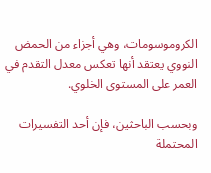الكروموسومات، وهي أجزاء من الحمض النووي يعتقد أنها تعكس معدل التقدم في العمر على المستوى الخلوي.

وبحسب الباحثين، فإن أحد التفسيرات المحتملة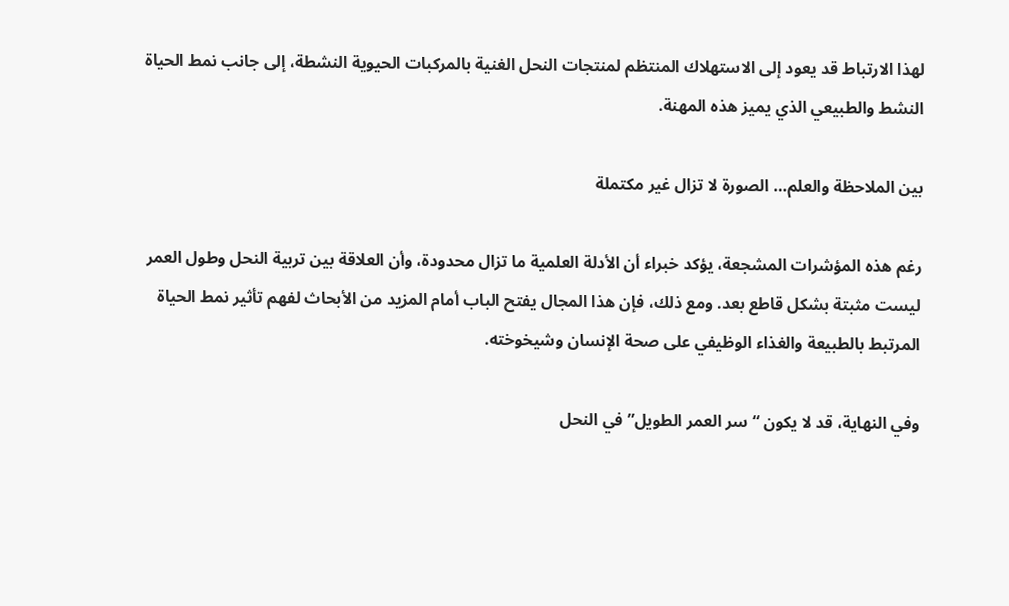لهذا الارتباط قد يعود إلى الاستهلاك المنتظم لمنتجات النحل الغنية بالمركبات الحيوية النشطة، إلى جانب نمط الحياة النشط والطبيعي الذي يميز هذه المهنة.

بين الملاحظة والعلم… الصورة لا تزال غير مكتملة

رغم هذه المؤشرات المشجعة، يؤكد خبراء أن الأدلة العلمية ما تزال محدودة، وأن العلاقة بين تربية النحل وطول العمر ليست مثبتة بشكل قاطع بعد. ومع ذلك، فإن هذا المجال يفتح الباب أمام المزيد من الأبحاث لفهم تأثير نمط الحياة المرتبط بالطبيعة والغذاء الوظيفي على صحة الإنسان وشيخوخته.

وفي النهاية، قد لا يكون “سر العمر الطويل” في النحل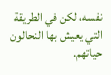نفسه، لكن في الطريقة التي يعيش بها النحالون حياتهم.